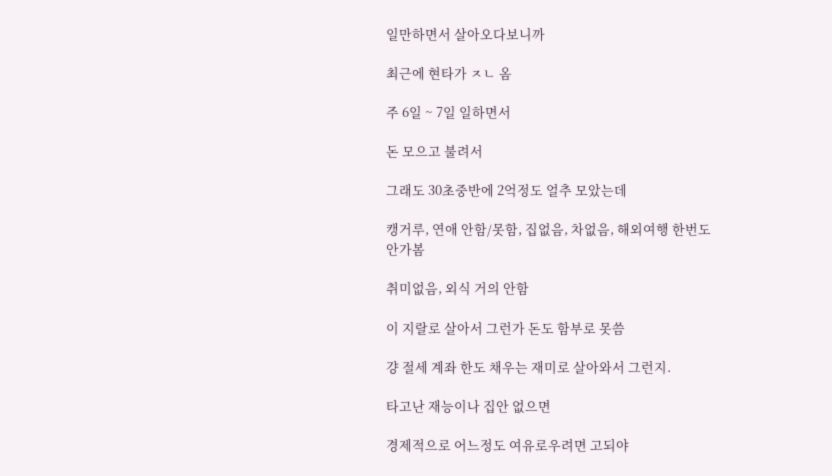일만하면서 살아오다보니까

최근에 현타가 ㅈㄴ 옴

주 6일 ~ 7일 일하면서

돈 모으고 불려서

그래도 30초중반에 2억정도 얼추 모았는데

캥거루, 연애 안함/못함, 집없음, 차없음, 해외여행 한번도 안가봄

취미없음, 외식 거의 안함

이 지랄로 살아서 그런가 돈도 함부로 못씀

걍 절세 계좌 한도 채우는 재미로 살아와서 그런지.

타고난 재능이나 집안 없으면

경제적으로 어느정도 여유로우려면 고되야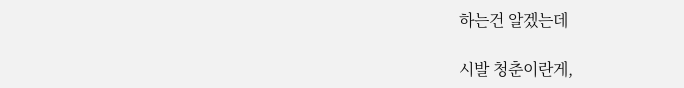하는건 알겠는데

시발 청춘이란게,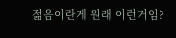젊음이란게 원래 이런거임?